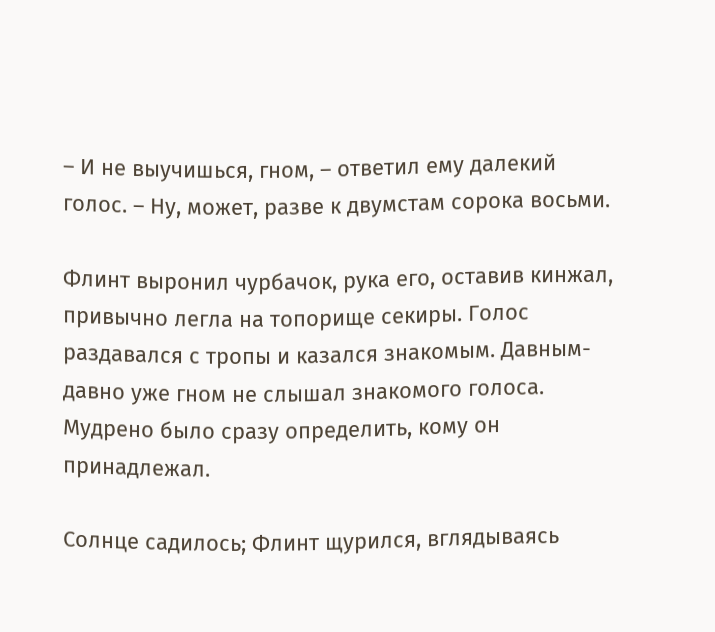– И не выучишься, гном, – ответил ему далекий голос. – Ну, может, разве к двумстам сорока восьми.

Флинт выронил чурбачок, рука его, оставив кинжал, привычно легла на топорище секиры. Голос раздавался с тропы и казался знакомым. Давным-давно уже гном не слышал знакомого голоса. Мудрено было сразу определить, кому он принадлежал.

Солнце садилось; Флинт щурился, вглядываясь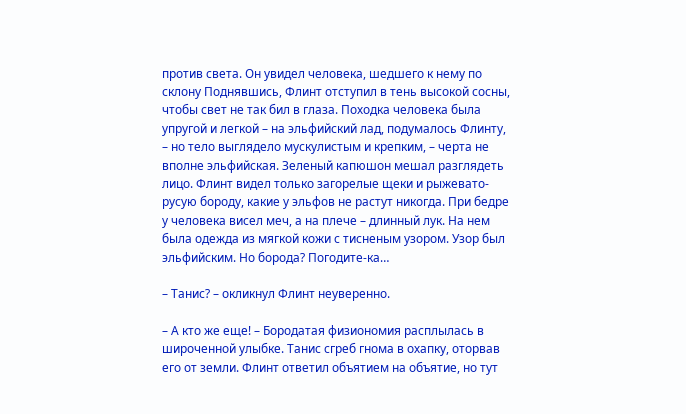против света. Он увидел человека, шедшего к нему по склону Поднявшись, Флинт отступил в тень высокой сосны, чтобы свет не так бил в глаза. Походка человека была упругой и легкой – на эльфийский лад, подумалось Флинту, – но тело выглядело мускулистым и крепким, – черта не вполне эльфийская. Зеленый капюшон мешал разглядеть лицо. Флинт видел только загорелые щеки и рыжевато-русую бороду, какие у эльфов не растут никогда. При бедре у человека висел меч, а на плече – длинный лук. На нем была одежда из мягкой кожи с тисненым узором. Узор был эльфийским. Но борода? Погодите-ка…

– Танис? – окликнул Флинт неуверенно.

– А кто же еще! – Бородатая физиономия расплылась в широченной улыбке. Танис сгреб гнома в охапку, оторвав его от земли. Флинт ответил объятием на объятие, но тут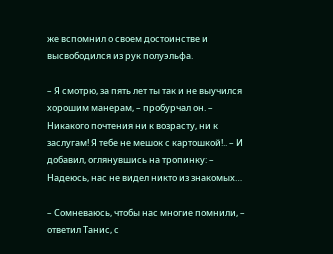же вспомнил о своем достоинстве и высвободился из рук полуэльфа.

– Я смотрю, за пять лет ты так и не выучился хорошим манерам, – пробурчал он. – Никакого почтения ни к возрасту, ни к заслугам! Я тебе не мешок с картошкой!.. – И добавил, оглянувшись на тропинку: – Надеюсь, нас не видел никто из знакомых…

– Сомневаюсь, чтобы нас многие помнили, – ответил Танис, с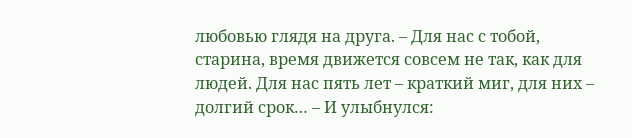любовью глядя на друга. – Для нас с тобой, старина, время движется совсем не так, как для людей. Для нас пять лет – краткий миг, для них – долгий срок… – И улыбнулся: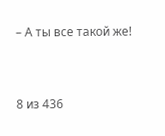– А ты все такой же!



8 из 436